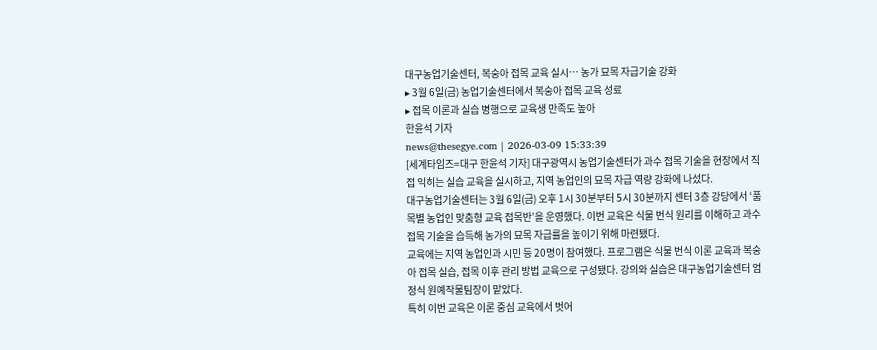대구농업기술센터, 복숭아 접목 교육 실시… 농가 묘목 자급기술 강화
▸ 3월 6일(금) 농업기술센터에서 복숭아 접목 교육 성료
▸ 접목 이론과 실습 병행으로 교육생 만족도 높아
한윤석 기자
news@thesegye.com | 2026-03-09 15:33:39
[세계타임즈=대구 한윤석 기자] 대구광역시 농업기술센터가 과수 접목 기술을 현장에서 직접 익히는 실습 교육을 실시하고, 지역 농업인의 묘목 자급 역량 강화에 나섰다.
대구농업기술센터는 3월 6일(금) 오후 1시 30분부터 5시 30분까지 센터 3층 강당에서 ‘품목별 농업인 맞춤형 교육 접목반’을 운영했다. 이번 교육은 식물 번식 원리를 이해하고 과수 접목 기술을 습득해 농가의 묘목 자급률을 높이기 위해 마련됐다.
교육에는 지역 농업인과 시민 등 20명이 참여했다. 프로그램은 식물 번식 이론 교육과 복숭아 접목 실습, 접목 이후 관리 방법 교육으로 구성됐다. 강의와 실습은 대구농업기술센터 엄정식 원예작물팀장이 맡았다.
특히 이번 교육은 이론 중심 교육에서 벗어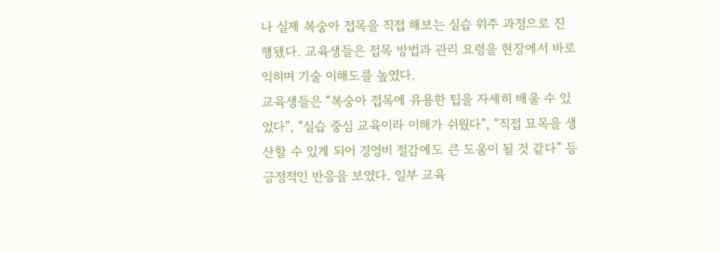나 실제 복숭아 접목을 직접 해보는 실습 위주 과정으로 진행됐다. 교육생들은 접목 방법과 관리 요령을 현장에서 바로 익히며 기술 이해도를 높였다.
교육생들은 “복숭아 접목에 유용한 팁을 자세히 배울 수 있었다”, “실습 중심 교육이라 이해가 쉬웠다”, “직접 묘목을 생산할 수 있게 되어 경영비 절감에도 큰 도움이 될 것 같다” 등 긍정적인 반응을 보였다. 일부 교육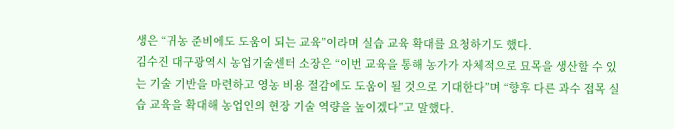생은 “귀농 준비에도 도움이 되는 교육”이라며 실습 교육 확대를 요청하기도 했다.
김수진 대구광역시 농업기술센터 소장은 “이번 교육을 통해 농가가 자체적으로 묘목을 생산할 수 있는 기술 기반을 마련하고 영농 비용 절감에도 도움이 될 것으로 기대한다”며 “향후 다른 과수 접목 실습 교육을 확대해 농업인의 현장 기술 역량을 높이겠다”고 말했다.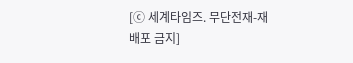[ⓒ 세계타임즈. 무단전재-재배포 금지]